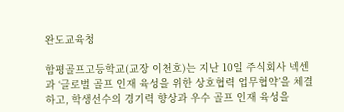완도교육청

함평골프고등학교(교장 이천호)는 지난 10일 주식회사 넥센과 ‘글로벌 골프 인재 육성을 위한 상호협력 업무협약’을 체결하고, 학생선수의 경기력 향상과 우수 골프 인재 육성을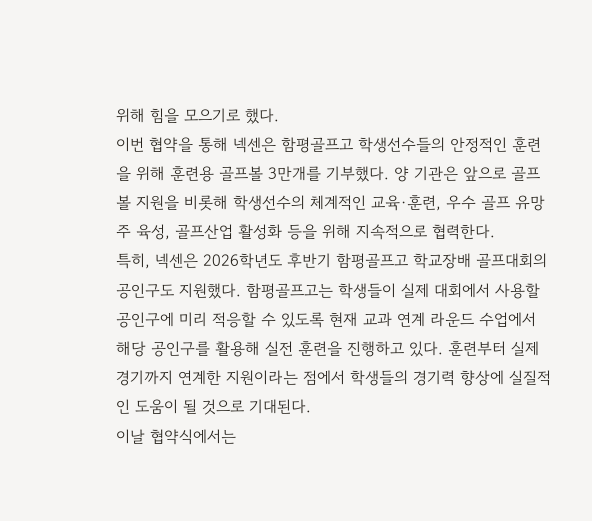위해 힘을 모으기로 했다.
이번 협약을 통해 넥센은 함평골프고 학생선수들의 안정적인 훈련을 위해 훈련용 골프볼 3만개를 기부했다. 양 기관은 앞으로 골프볼 지원을 비롯해 학생선수의 체계적인 교육·훈련, 우수 골프 유망주 육성, 골프산업 활성화 등을 위해 지속적으로 협력한다.
특히, 넥센은 2026학년도 후반기 함평골프고 학교장배 골프대회의 공인구도 지원했다. 함평골프고는 학생들이 실제 대회에서 사용할 공인구에 미리 적응할 수 있도록 현재 교과 연계 라운드 수업에서 해당 공인구를 활용해 실전 훈련을 진행하고 있다. 훈련부터 실제 경기까지 연계한 지원이라는 점에서 학생들의 경기력 향상에 실질적인 도움이 될 것으로 기대된다.
이날 협약식에서는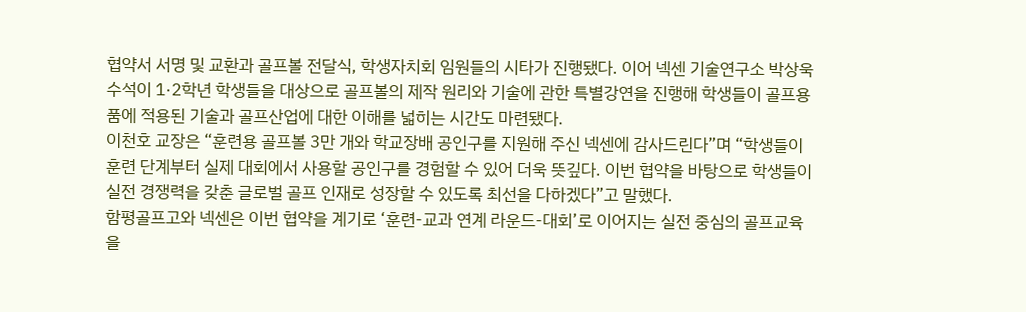협약서 서명 및 교환과 골프볼 전달식, 학생자치회 임원들의 시타가 진행됐다. 이어 넥센 기술연구소 박상욱 수석이 1·2학년 학생들을 대상으로 골프볼의 제작 원리와 기술에 관한 특별강연을 진행해 학생들이 골프용품에 적용된 기술과 골프산업에 대한 이해를 넓히는 시간도 마련됐다.
이천호 교장은 “훈련용 골프볼 3만 개와 학교장배 공인구를 지원해 주신 넥센에 감사드린다”며 “학생들이 훈련 단계부터 실제 대회에서 사용할 공인구를 경험할 수 있어 더욱 뜻깊다. 이번 협약을 바탕으로 학생들이 실전 경쟁력을 갖춘 글로벌 골프 인재로 성장할 수 있도록 최선을 다하겠다”고 말했다.
함평골프고와 넥센은 이번 협약을 계기로 ‘훈련-교과 연계 라운드-대회’로 이어지는 실전 중심의 골프교육을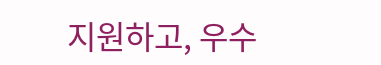지원하고, 우수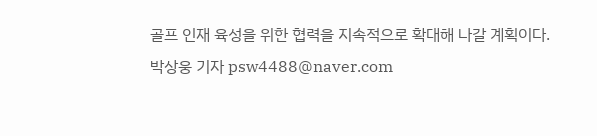골프 인재 육성을 위한 협력을 지속적으로 확대해 나갈 계획이다.
박상웅 기자 psw4488@naver.com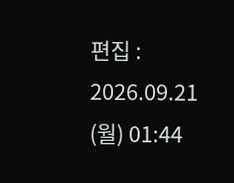편집 : 2026.09.21 (월) 01:44